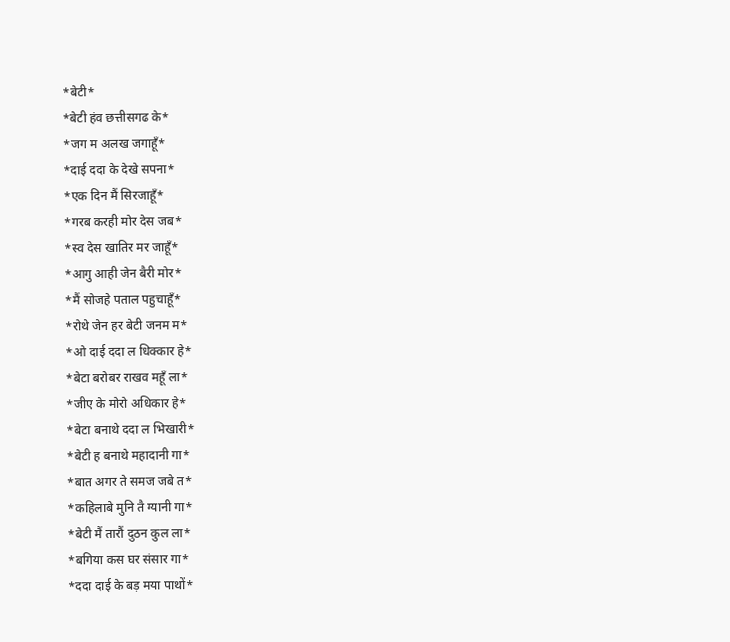*बेटी*
*बेटी हंव छत्तीसगढ के*
*जग म अलख जगाहूँ*
*दाई ददा के देखे सपना*
*एक दिन मैं सिरजाहूँ*
*गरब करही मोर देस जब*
*स्व देस खातिर मर जाहूँ*
*आगु आही जेन बैरी मोर*
*मैं सोजहे पताल पहुचाहूँ*
*रोथे जेन हर बेटी जनम म*
*ओ दाई ददा ल धिक्कार हे*
*बेटा बरोबर राखव महूँ ला*
*जीए के मोरो अधिकार हे*
*बेटा बनाथे ददा ल भिखारी*
*बेटी ह बनाथे महादानी गा*
*बात अगर ते समज जबे त*
*कहिलाबे मुनि तै ग्यानी गा*
*बेटी मैं तारौं दुठन कुल ला*
*बगिया कस घर संसार गा*
*ददा दाई के बड़ मया पाथों*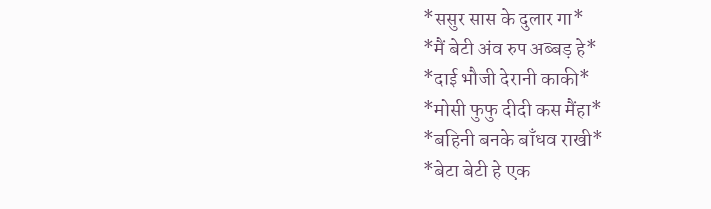*ससुर सास के दुलार गा*
*मैं बेटी अंव रुप अब्बड़ हे*
*दाई भौजी देरानी काकी*
*मोसी फुफु दीदी कस मैंहा*
*बहिनी बनके बाँधव राखी*
*बेटा बेटी हे एक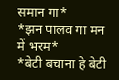समान गा*
*झन पालव गा मन में भरम*
*बेटी बचाना हे बेटी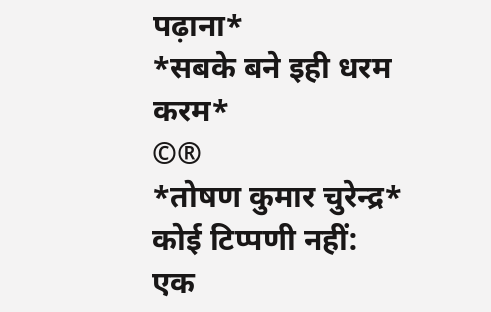पढ़ाना*
*सबके बने इही धरम करम*
©®
*तोषण कुमार चुरेन्द्र*
कोई टिप्पणी नहीं:
एक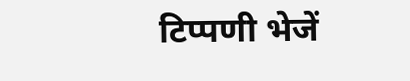टिप्पणी भेजें